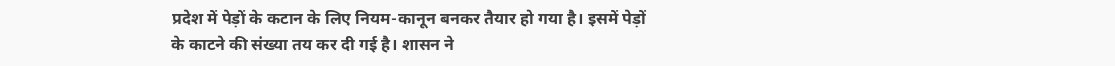प्रदेश में पेड़ों के कटान के लिए नियम-कानून बनकर तैयार हो गया है। इसमें पेड़ों के काटने की संख्या तय कर दी गई है। शासन ने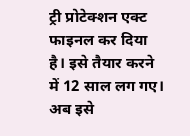ट्री प्रोटेक्शन एक्ट फाइनल कर दिया है। इसे तैयार करने में 12 साल लग गए। अब इसे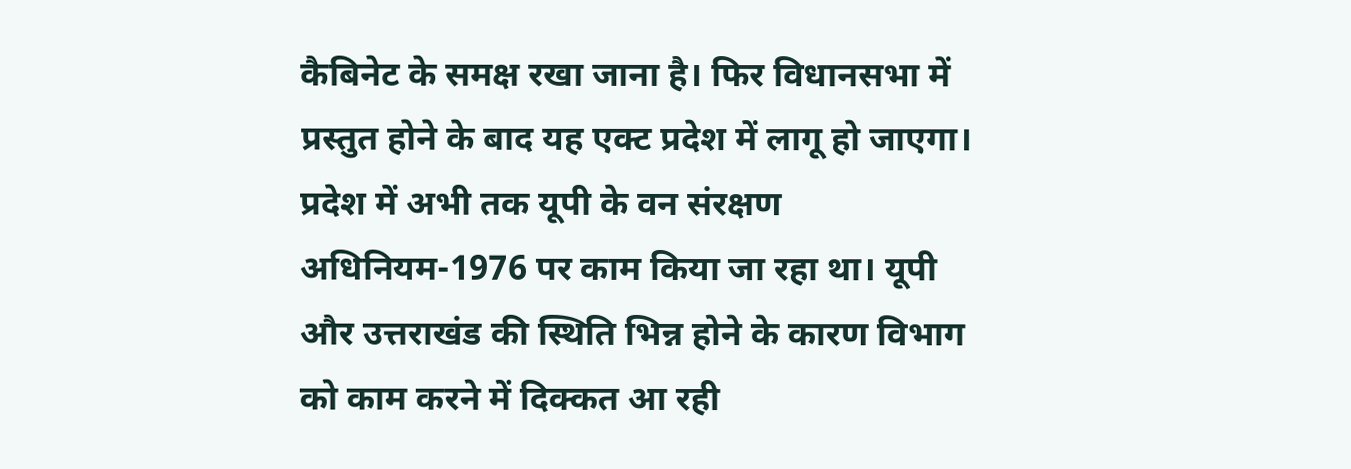कैबिनेट के समक्ष रखा जाना है। फिर विधानसभा में प्रस्तुत होने के बाद यह एक्ट प्रदेश में लागू हो जाएगा।
प्रदेश में अभी तक यूपी के वन संरक्षण अधिनियम-1976 पर काम किया जा रहा था। यूपी और उत्तराखंड की स्थिति भिन्न होने के कारण विभाग को काम करने में दिक्कत आ रही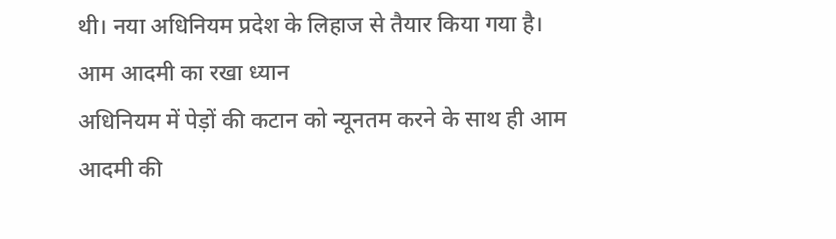थी। नया अधिनियम प्रदेश के लिहाज से तैयार किया गया है।
आम आदमी का रखा ध्यान
अधिनियम में पेड़ों की कटान को न्यूनतम करने के साथ ही आम आदमी की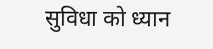सुविधा को ध्यान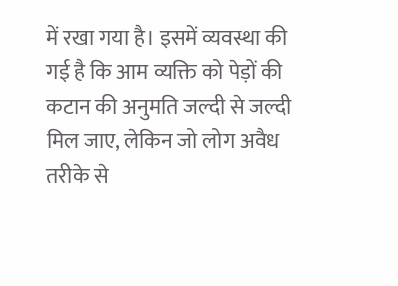में रखा गया है। इसमें व्यवस्था की गई है कि आम व्यक्ति को पेड़ों की कटान की अनुमति जल्दी से जल्दी मिल जाए, लेकिन जो लोग अवैध तरीके से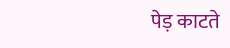पेड़ काटते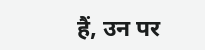हैं, उन पर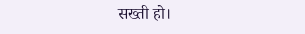सख्ती हो।